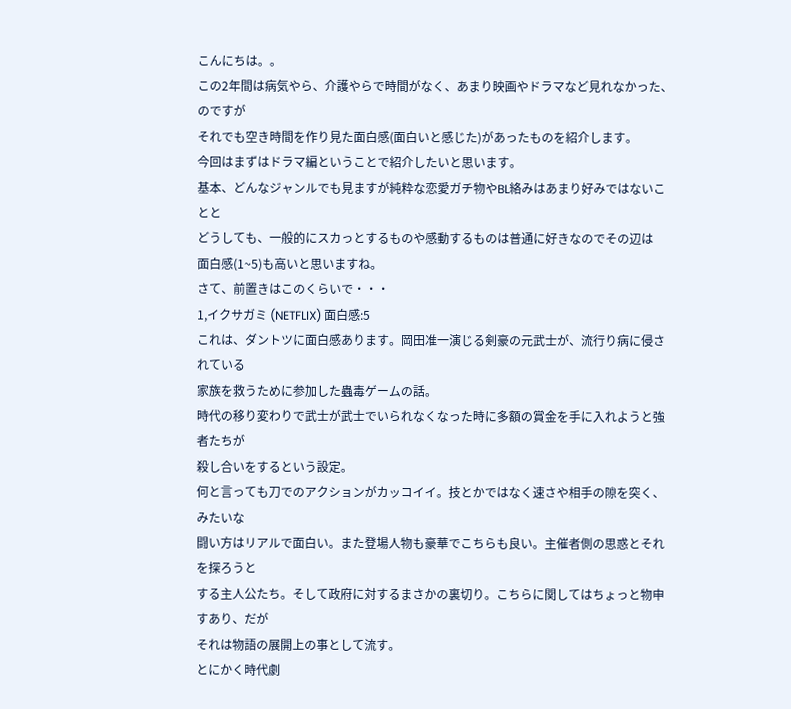こんにちは。。
この2年間は病気やら、介護やらで時間がなく、あまり映画やドラマなど見れなかった、のですが
それでも空き時間を作り見た面白感(面白いと感じた)があったものを紹介します。
今回はまずはドラマ編ということで紹介したいと思います。
基本、どんなジャンルでも見ますが純粋な恋愛ガチ物やBL絡みはあまり好みではないことと
どうしても、一般的にスカっとするものや感動するものは普通に好きなのでその辺は
面白感(1~5)も高いと思いますね。
さて、前置きはこのくらいで・・・
1,イクサガミ (NETFLIX) 面白感:5
これは、ダントツに面白感あります。岡田准一演じる剣豪の元武士が、流行り病に侵されている
家族を救うために参加した蟲毒ゲームの話。
時代の移り変わりで武士が武士でいられなくなった時に多額の賞金を手に入れようと強者たちが
殺し合いをするという設定。
何と言っても刀でのアクションがカッコイイ。技とかではなく速さや相手の隙を突く、みたいな
闘い方はリアルで面白い。また登場人物も豪華でこちらも良い。主催者側の思惑とそれを探ろうと
する主人公たち。そして政府に対するまさかの裏切り。こちらに関してはちょっと物申すあり、だが
それは物語の展開上の事として流す。
とにかく時代劇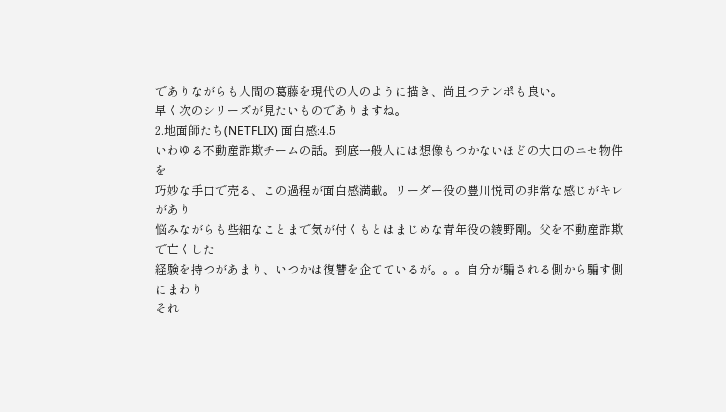でありながらも人間の葛藤を現代の人のように描き、尚且つテンポも良い。
早く次のシリーズが見たいものでありますね。
2.地面師たち(NETFLIX) 面白感:4.5
いわゆる不動産詐欺チームの話。到底一般人には想像もつかないほどの大口のニセ物件を
巧妙な手口で売る、この過程が面白感満載。リーダー役の豊川悦司の非常な感じがキレがあり
悩みながらも些細なことまで気が付くもとはまじめな青年役の綾野剛。父を不動産詐欺で亡くした
経験を持つがあまり、いつかは復讐を企てているが。。。自分が騙される側から騙す側にまわり
それ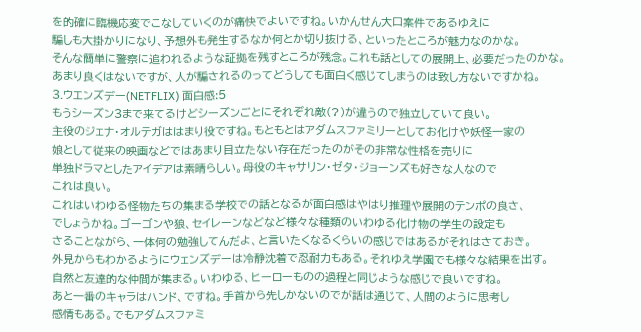を的確に臨機応変でこなしていくのが痛快でよいですね。いかんせん大口案件であるゆえに
騙しも大掛かりになり、予想外も発生するなか何とか切り抜ける、といったところが魅力なのかな。
そんな簡単に警察に追われるような証拠を残すところが残念。これも話としての展開上、必要だったのかな。
あまり良くはないですが、人が騙されるのってどうしても面白く感じてしまうのは致し方ないですかね。
3.ウエンズデー(NETFLIX) 面白感:5
もうシーズン3まで来てるけどシーズンごとにそれぞれ敵(?)が違うので独立していて良い。
主役のジェナ・オルテガははまり役ですね。もともとはアダムスファミリーとしてお化けや妖怪一家の
娘として従来の映画などではあまり目立たない存在だったのがその非常な性格を売りに
単独ドラマとしたアイデアは素晴らしい。母役のキャサリン・ゼタ・ジョーンズも好きな人なので
これは良い。
これはいわゆる怪物たちの集まる学校での話となるが面白感はやはり推理や展開のテンポの良さ、
でしょうかね。ゴーゴンや狼、セイレーンなどなど様々な種類のいわゆる化け物の学生の設定も
さることながら、一体何の勉強してんだよ、と言いたくなるくらいの感じではあるがそれはさておき。
外見からもわかるようにウェンズデーは冷静沈着で忍耐力もある。それゆえ学園でも様々な結果を出す。
自然と友達的な仲間が集まる。いわゆる、ヒーローものの過程と同じような感じで良いですね。
あと一番のキャラはハンド、ですね。手首から先しかないのでが話は通じて、人間のように思考し
感情もある。でもアダムスファミ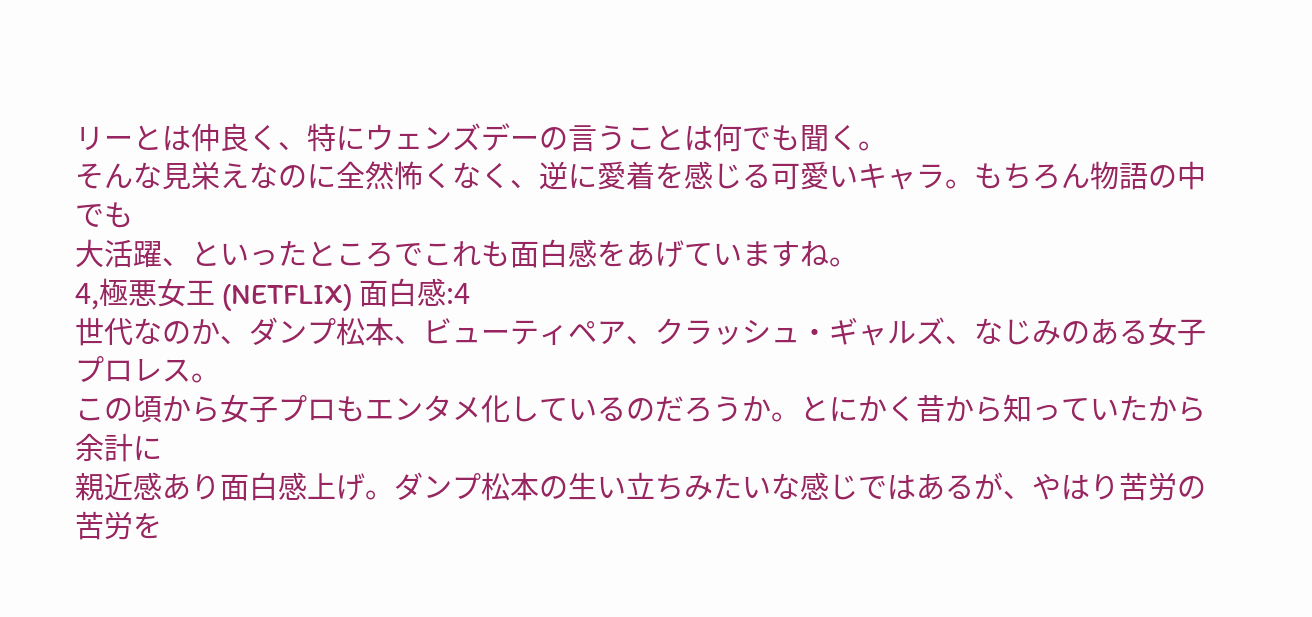リーとは仲良く、特にウェンズデーの言うことは何でも聞く。
そんな見栄えなのに全然怖くなく、逆に愛着を感じる可愛いキャラ。もちろん物語の中でも
大活躍、といったところでこれも面白感をあげていますね。
4,極悪女王 (NETFLIX) 面白感:4
世代なのか、ダンプ松本、ビューティペア、クラッシュ・ギャルズ、なじみのある女子プロレス。
この頃から女子プロもエンタメ化しているのだろうか。とにかく昔から知っていたから余計に
親近感あり面白感上げ。ダンプ松本の生い立ちみたいな感じではあるが、やはり苦労の苦労を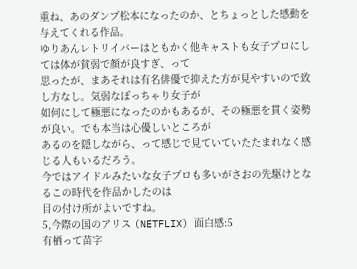重ね、あのダンプ松本になったのか、とちょっとした感動を与えてくれる作品。
ゆりあんレトリイバーはともかく他キャストも女子プロにしては体が貧弱で顔が良すぎ、って
思ったが、まあそれは有名俳優で抑えた方が見やすいので致し方なし。気弱なぽっちゃり女子が
如何にして極悪になったのかもあるが、その極悪を貫く姿勢が良い。でも本当は心優しいところが
あるのを隠しながら、って感じで見ていていたたまれなく感じる人もいるだろう。
今ではアイドルみたいな女子プロも多いがさおの先駆けとなるこの時代を作品かしたのは
目の付け所がよいですね。
5,今際の国のアリス (NETFLIX) 面白感:5
有栖って苗字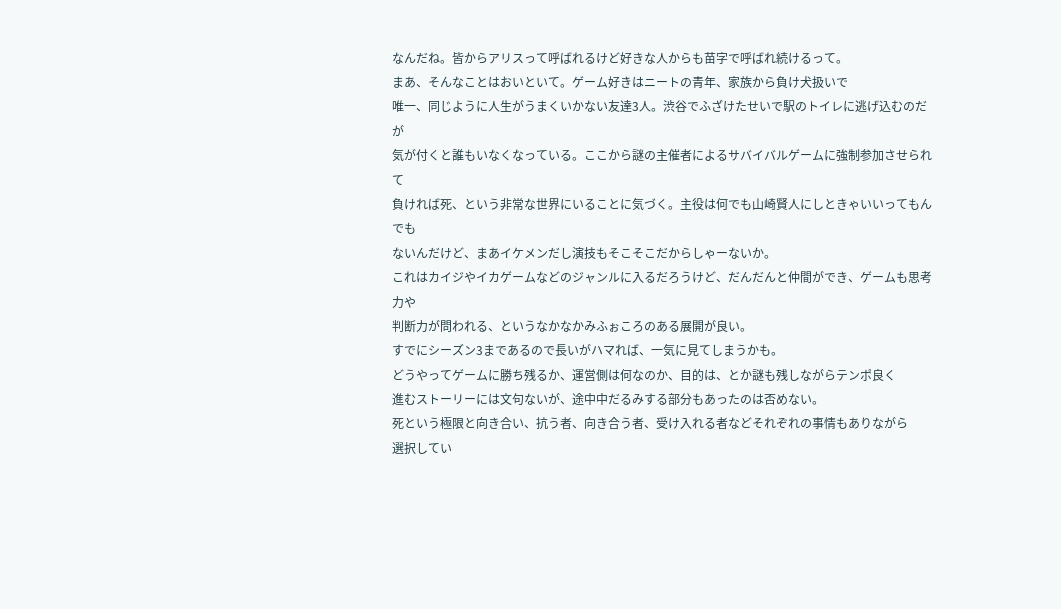なんだね。皆からアリスって呼ばれるけど好きな人からも苗字で呼ばれ続けるって。
まあ、そんなことはおいといて。ゲーム好きはニートの青年、家族から負け犬扱いで
唯一、同じように人生がうまくいかない友達3人。渋谷でふざけたせいで駅のトイレに逃げ込むのだが
気が付くと誰もいなくなっている。ここから謎の主催者によるサバイバルゲームに強制参加させられて
負ければ死、という非常な世界にいることに気づく。主役は何でも山崎賢人にしときゃいいってもんでも
ないんだけど、まあイケメンだし演技もそこそこだからしゃーないか。
これはカイジやイカゲームなどのジャンルに入るだろうけど、だんだんと仲間ができ、ゲームも思考力や
判断力が問われる、というなかなかみふぉころのある展開が良い。
すでにシーズン3まであるので長いがハマれば、一気に見てしまうかも。
どうやってゲームに勝ち残るか、運営側は何なのか、目的は、とか謎も残しながらテンポ良く
進むストーリーには文句ないが、途中中だるみする部分もあったのは否めない。
死という極限と向き合い、抗う者、向き合う者、受け入れる者などそれぞれの事情もありながら
選択してい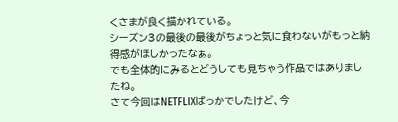くさまが良く描かれている。
シーズン3の最後の最後がちょっと気に食わないがもっと納得感がほしかったなぁ。
でも全体的にみるとどうしても見ちゃう作品ではありましたね。
さて今回はNETFLIXばっかでしたけど、今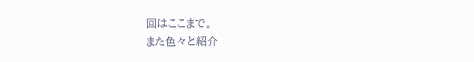回はここまで。
また色々と紹介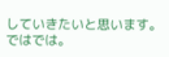していきたいと思います。
ではでは。